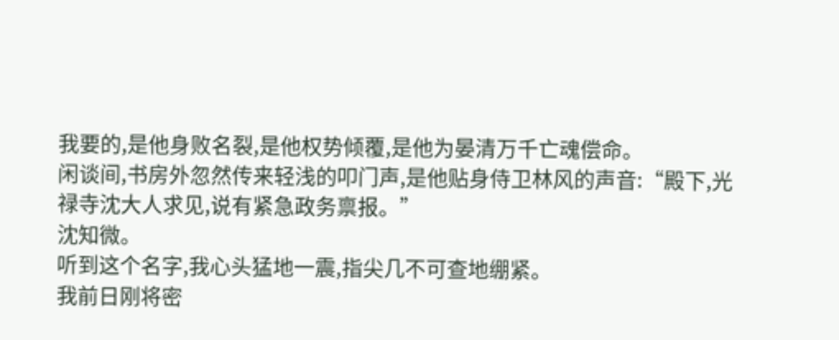我要的,是他身败名裂,是他权势倾覆,是他为晏清万千亡魂偿命。
闲谈间,书房外忽然传来轻浅的叩门声,是他贴身侍卫林风的声音:“殿下,光禄寺沈大人求见,说有紧急政务禀报。”
沈知微。
听到这个名字,我心头猛地一震,指尖几不可查地绷紧。
我前日刚将密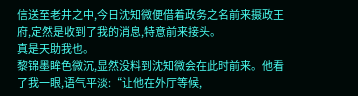信送至老井之中,今日沈知微便借着政务之名前来摄政王府,定然是收到了我的消息,特意前来接头。
真是天助我也。
黎锦墨眸色微沉,显然没料到沈知微会在此时前来。他看了我一眼,语气平淡:“让他在外厅等候,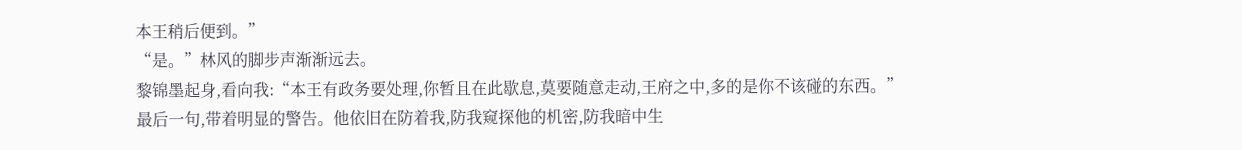本王稍后便到。”
“是。”林风的脚步声渐渐远去。
黎锦墨起身,看向我:“本王有政务要处理,你暂且在此歇息,莫要随意走动,王府之中,多的是你不该碰的东西。”
最后一句,带着明显的警告。他依旧在防着我,防我窥探他的机密,防我暗中生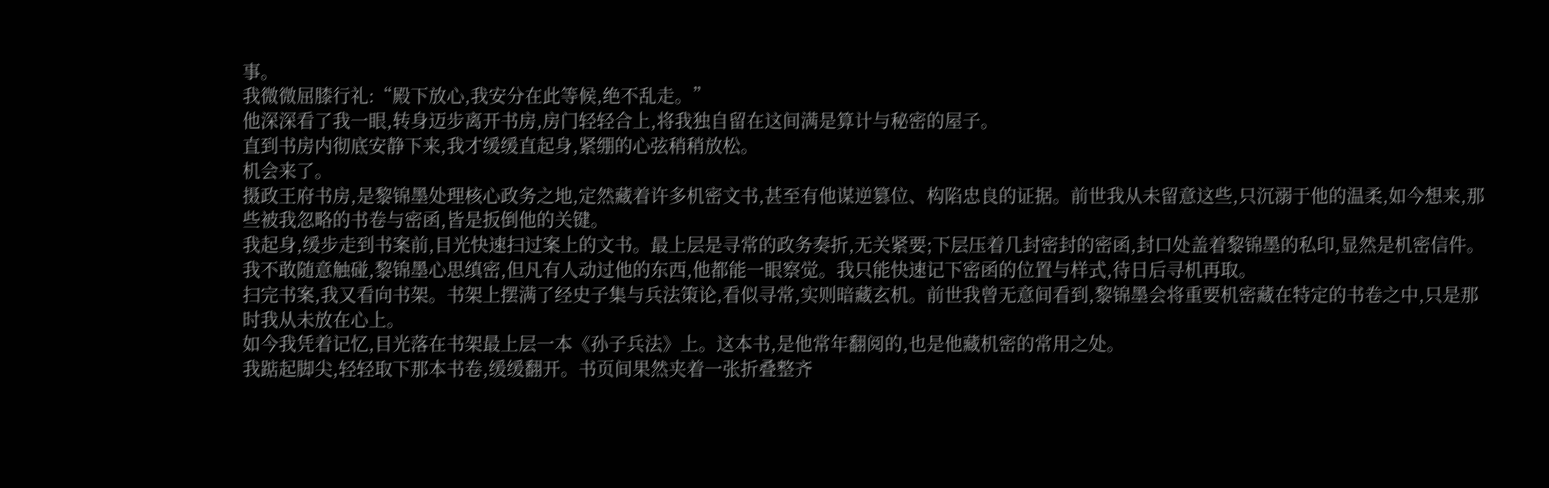事。
我微微屈膝行礼:“殿下放心,我安分在此等候,绝不乱走。”
他深深看了我一眼,转身迈步离开书房,房门轻轻合上,将我独自留在这间满是算计与秘密的屋子。
直到书房内彻底安静下来,我才缓缓直起身,紧绷的心弦稍稍放松。
机会来了。
摄政王府书房,是黎锦墨处理核心政务之地,定然藏着许多机密文书,甚至有他谋逆篡位、构陷忠良的证据。前世我从未留意这些,只沉溺于他的温柔,如今想来,那些被我忽略的书卷与密函,皆是扳倒他的关键。
我起身,缓步走到书案前,目光快速扫过案上的文书。最上层是寻常的政务奏折,无关紧要;下层压着几封密封的密函,封口处盖着黎锦墨的私印,显然是机密信件。
我不敢随意触碰,黎锦墨心思缜密,但凡有人动过他的东西,他都能一眼察觉。我只能快速记下密函的位置与样式,待日后寻机再取。
扫完书案,我又看向书架。书架上摆满了经史子集与兵法策论,看似寻常,实则暗藏玄机。前世我曾无意间看到,黎锦墨会将重要机密藏在特定的书卷之中,只是那时我从未放在心上。
如今我凭着记忆,目光落在书架最上层一本《孙子兵法》上。这本书,是他常年翻阅的,也是他藏机密的常用之处。
我踮起脚尖,轻轻取下那本书卷,缓缓翻开。书页间果然夹着一张折叠整齐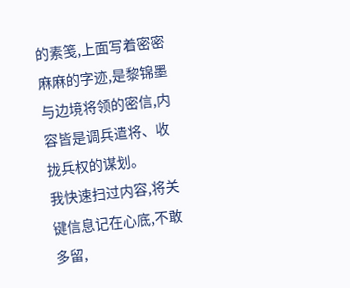的素笺,上面写着密密麻麻的字迹,是黎锦墨与边境将领的密信,内容皆是调兵遣将、收拢兵权的谋划。
我快速扫过内容,将关键信息记在心底,不敢多留,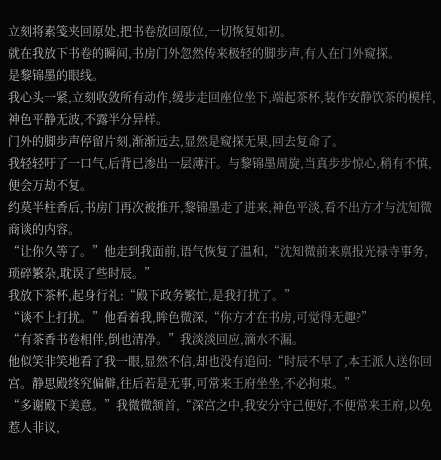立刻将素笺夹回原处,把书卷放回原位,一切恢复如初。
就在我放下书卷的瞬间,书房门外忽然传来极轻的脚步声,有人在门外窥探。
是黎锦墨的眼线。
我心头一紧,立刻收敛所有动作,缓步走回座位坐下,端起茶杯,装作安静饮茶的模样,神色平静无波,不露半分异样。
门外的脚步声停留片刻,渐渐远去,显然是窥探无果,回去复命了。
我轻轻吁了一口气,后背已渗出一层薄汗。与黎锦墨周旋,当真步步惊心,稍有不慎,便会万劫不复。
约莫半柱香后,书房门再次被推开,黎锦墨走了进来,神色平淡,看不出方才与沈知微商谈的内容。
“让你久等了。”他走到我面前,语气恢复了温和,“沈知微前来禀报光禄寺事务,琐碎繁杂,耽误了些时辰。”
我放下茶杯,起身行礼:“殿下政务繁忙,是我打扰了。”
“谈不上打扰。”他看着我,眸色微深,“你方才在书房,可觉得无趣?”
“有茶香书卷相伴,倒也清净。”我淡淡回应,滴水不漏。
他似笑非笑地看了我一眼,显然不信,却也没有追问:“时辰不早了,本王派人送你回宫。静思殿终究偏僻,往后若是无事,可常来王府坐坐,不必拘束。”
“多谢殿下美意。”我微微颔首,“深宫之中,我安分守己便好,不便常来王府,以免惹人非议,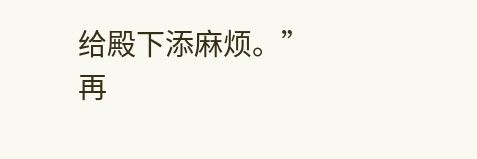给殿下添麻烦。”
再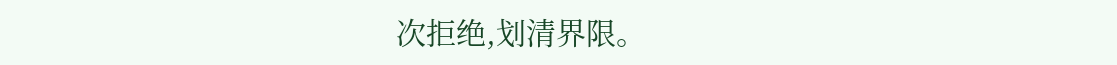次拒绝,划清界限。